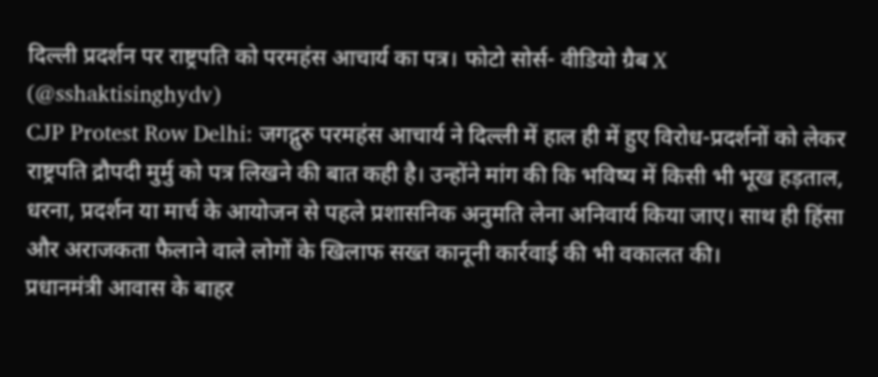दिल्ली प्रदर्शन पर राष्ट्रपति को परमहंस आचार्य का पत्र। फोटो सोर्स- वीडियो ग्रैब X (@sshaktisinghydv)
CJP Protest Row Delhi: जगद्गुरु परमहंस आचार्य ने दिल्ली में हाल ही में हुए विरोध-प्रदर्शनों को लेकर राष्ट्रपति द्रौपदी मुर्मु को पत्र लिखने की बात कही है। उन्होंने मांग की कि भविष्य में किसी भी भूख हड़ताल, धरना, प्रदर्शन या मार्च के आयोजन से पहले प्रशासनिक अनुमति लेना अनिवार्य किया जाए। साथ ही हिंसा और अराजकता फैलाने वाले लोगों के खिलाफ सख्त कानूनी कार्रवाई की भी वकालत की।
प्रधानमंत्री आवास के बाहर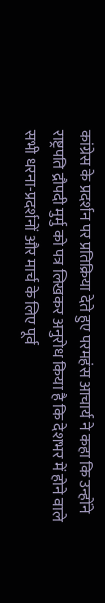कांग्रेस के प्रदर्शन पर प्रतिक्रिया देते हुए परमहंस आचार्य ने कहा कि उन्होंने राष्ट्रपति द्रौपदी मुर्मु को पत्र लिखकर अनुरोध किया है कि देशभर में होने वाले सभी धरना-प्रदर्शनों और मार्च के लिए पूर्व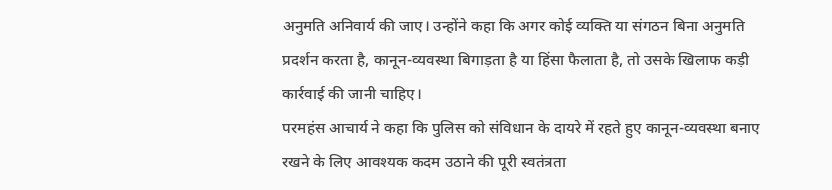अनुमति अनिवार्य की जाए। उन्होंने कहा कि अगर कोई व्यक्ति या संगठन बिना अनुमति प्रदर्शन करता है, कानून-व्यवस्था बिगाड़ता है या हिंसा फैलाता है, तो उसके खिलाफ कड़ी कार्रवाई की जानी चाहिए।
परमहंस आचार्य ने कहा कि पुलिस को संविधान के दायरे में रहते हुए कानून-व्यवस्था बनाए रखने के लिए आवश्यक कदम उठाने की पूरी स्वतंत्रता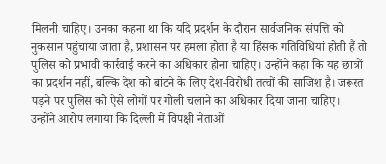मिलनी चाहिए। उनका कहना था कि यदि प्रदर्शन के दौरान सार्वजनिक संपत्ति को नुकसान पहुंचाया जाता है, प्रशासन पर हमला होता है या हिंसक गतिविधियां होती हैं तो पुलिस को प्रभावी कार्रवाई करने का अधिकार होना चाहिए। उन्होंने कहा कि यह छात्रों का प्रदर्शन नहीं, बल्कि देश को बांटने के लिए देश-विरोधी तत्वों की साजिश है। जरूरत पड़ने पर पुलिस को ऐसे लोगों पर गोली चलाने का अधिकार दिया जाना चाहिए।
उन्होंने आरोप लगाया कि दिल्ली में विपक्षी नेताओं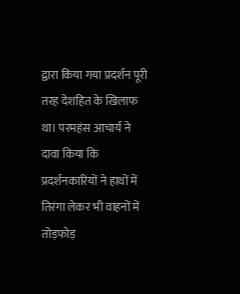द्वारा किया गया प्रदर्शन पूरी तरह देशहित के खिलाफ था। परमहंस आचार्य ने दावा किया कि प्रदर्शनकारियों ने हाथों में तिरंगा लेकर भी वाहनों में तोड़फोड़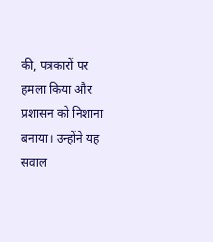की, पत्रकारों पर हमला किया और प्रशासन को निशाना बनाया। उन्होंने यह सवाल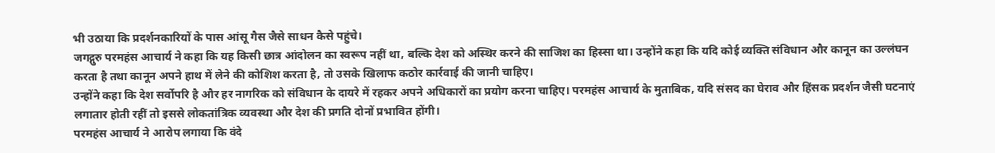भी उठाया कि प्रदर्शनकारियों के पास आंसू गैस जैसे साधन कैसे पहुंचे।
जगद्गुरु परमहंस आचार्य ने कहा कि यह किसी छात्र आंदोलन का स्वरूप नहीं था, बल्कि देश को अस्थिर करने की साजिश का हिस्सा था। उन्होंने कहा कि यदि कोई व्यक्ति संविधान और कानून का उल्लंघन करता है तथा कानून अपने हाथ में लेने की कोशिश करता है, तो उसके खिलाफ कठोर कार्रवाई की जानी चाहिए।
उन्होंने कहा कि देश सर्वोपरि है और हर नागरिक को संविधान के दायरे में रहकर अपने अधिकारों का प्रयोग करना चाहिए। परमहंस आचार्य के मुताबिक, यदि संसद का घेराव और हिंसक प्रदर्शन जैसी घटनाएं लगातार होती रहीं तो इससे लोकतांत्रिक व्यवस्था और देश की प्रगति दोनों प्रभावित होंगी।
परमहंस आचार्य ने आरोप लगाया कि वंदे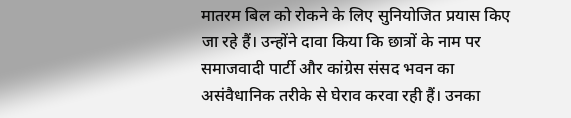मातरम बिल को रोकने के लिए सुनियोजित प्रयास किए जा रहे हैं। उन्होंने दावा किया कि छात्रों के नाम पर समाजवादी पार्टी और कांग्रेस संसद भवन का असंवैधानिक तरीके से घेराव करवा रही हैं। उनका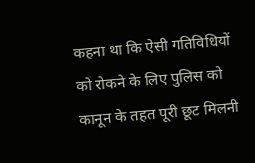कहना था कि ऐसी गतिविधियों को रोकने के लिए पुलिस को कानून के तहत पूरी छूट मिलनी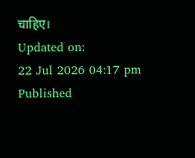चाहिए।
Updated on:
22 Jul 2026 04:17 pm
Published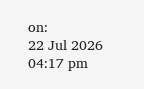on:
22 Jul 2026 04:17 pm